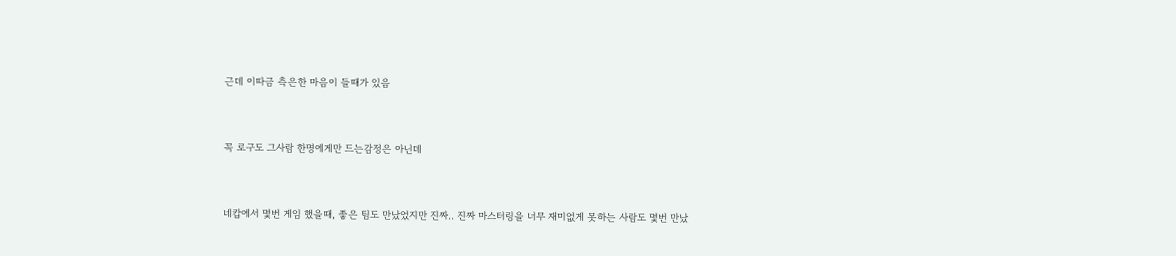근데 이따금 측은한 마음이 들때가 있음


꼭 로구도 그사람 한명에게만 드는감정은 아닌데


네캅에서 몇번 게임 했을때, 좋은 팀도 만났었지만 진짜.. 진짜 마스터링을 너무 재미없게 못하는 사람도 몇번 만났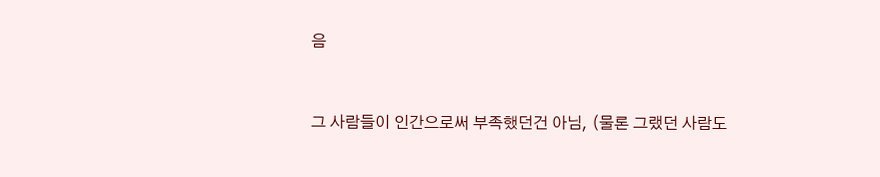음


그 사람들이 인간으로써 부족했던건 아님, (물론 그랬던 사람도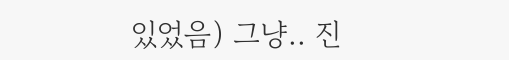있었음) 그냥.. 진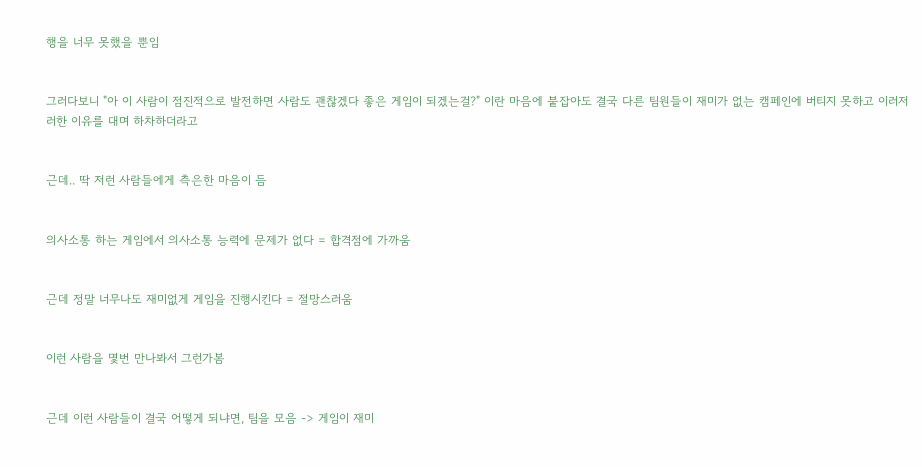행을 너무 못했을 뿐임


그러다보니 "아 이 사람이 점진적으로 발전하면 사람도 괜찮겠다 좋은 게임이 되겠는걸?" 이란 마음에 붙잡아도 결국 다른 팀원들이 재미가 없는 캠페인에 버티지 못하고 이러저러한 이유를 대며 하차하더라고


근데.. 딱 저런 사람들에게 측은한 마음이 듬


의사소통 하는 게임에서 의사소통 능력에 문제가 없다 = 합격점에 가까움


근데 정말 너무나도 재미없게 게임을 진행시킨다 = 절망스러움


이런 사람을 몇번 만나봐서 그런가봄


근데 이런 사람들이 결국 어떻게 되냐면, 팀을 모음 -> 게임이 재미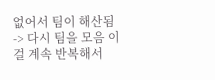없어서 팀이 해산됨 -> 다시 팀을 모음 이걸 계속 반복해서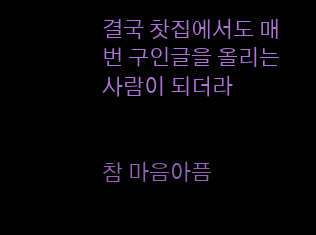결국 찻집에서도 매번 구인글을 올리는 사람이 되더라


참 마음아픔